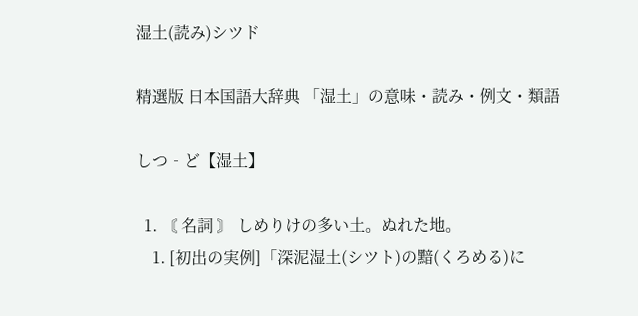湿土(読み)シツド

精選版 日本国語大辞典 「湿土」の意味・読み・例文・類語

しつ‐ど【湿土】

  1. 〘 名詞 〙 しめりけの多い土。ぬれた地。
    1. [初出の実例]「深泥湿土(シツト)の黯(くろめる)に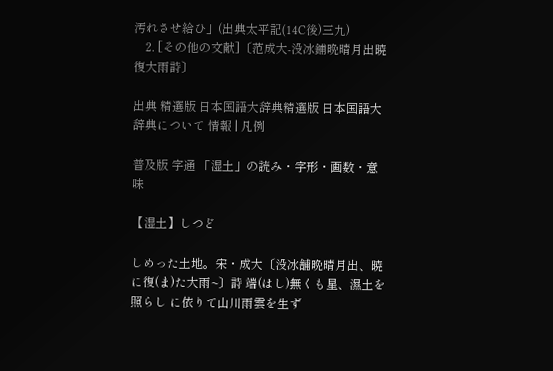汚れさせ給ひ」(出典太平記(14C後)三九)
    2. [その他の文献]〔范成大‐没冰鋪晩晴月出暁復大雨詩〕

出典 精選版 日本国語大辞典精選版 日本国語大辞典について 情報 | 凡例

普及版 字通 「湿土」の読み・字形・画数・意味

【湿土】しつど

しめった土地。宋・成大〔没冰舗晩晴月出、暁に復(ま)た大雨~〕詩 端(はし)無くも星、濕土を照らし に依りて山川雨雲を生ず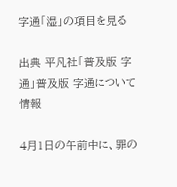字通「湿」の項目を見る

出典 平凡社「普及版 字通」普及版 字通について 情報

4月1日の午前中に、罪の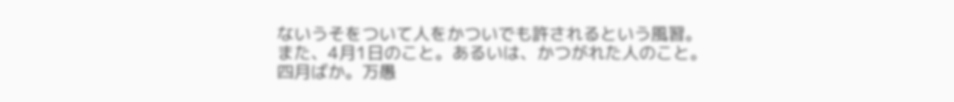ないうそをついて人をかついでも許されるという風習。また、4月1日のこと。あるいは、かつがれた人のこと。四月ばか。万愚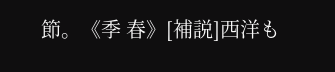節。《季 春》[補説]西洋も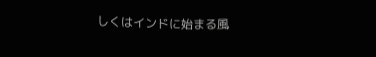しくはインドに始まる風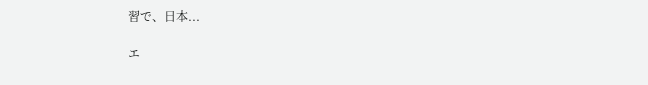習で、日本...

エ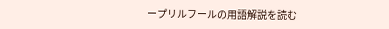ープリルフールの用語解説を読む